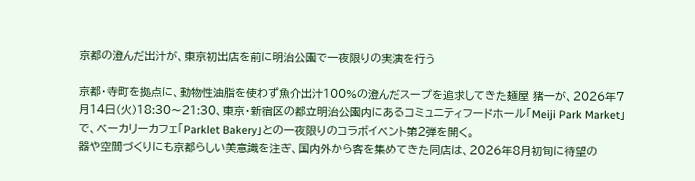京都の澄んだ出汁が、東京初出店を前に明治公園で一夜限りの実演を行う

京都・寺町を拠点に、動物性油脂を使わず魚介出汁100%の澄んだスープを追求してきた麺屋 猪一が、2026年7月14日(火)18:30〜21:30、東京・新宿区の都立明治公園内にあるコミュニティフードホール「Meiji Park Market」で、ベーカリーカフェ「Parklet Bakery」との一夜限りのコラボイベント第2弾を開く。
器や空間づくりにも京都らしい美意識を注ぎ、国内外から客を集めてきた同店は、2026年8月初旬に待望の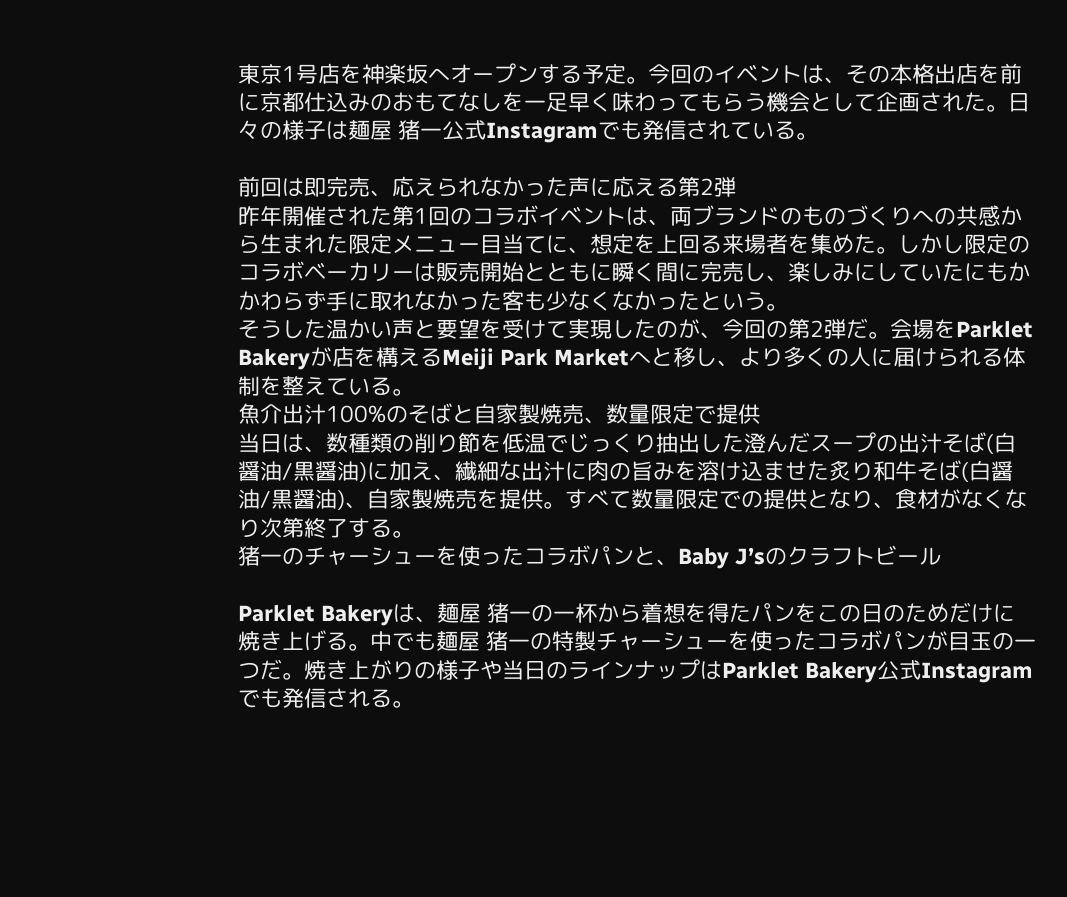東京1号店を神楽坂へオープンする予定。今回のイベントは、その本格出店を前に京都仕込みのおもてなしを一足早く味わってもらう機会として企画された。日々の様子は麺屋 猪一公式Instagramでも発信されている。

前回は即完売、応えられなかった声に応える第2弾
昨年開催された第1回のコラボイベントは、両ブランドのものづくりへの共感から生まれた限定メニュー目当てに、想定を上回る来場者を集めた。しかし限定のコラボベーカリーは販売開始とともに瞬く間に完売し、楽しみにしていたにもかかわらず手に取れなかった客も少なくなかったという。
そうした温かい声と要望を受けて実現したのが、今回の第2弾だ。会場をParklet Bakeryが店を構えるMeiji Park Marketへと移し、より多くの人に届けられる体制を整えている。
魚介出汁100%のそばと自家製焼売、数量限定で提供
当日は、数種類の削り節を低温でじっくり抽出した澄んだスープの出汁そば(白醤油/黒醤油)に加え、繊細な出汁に肉の旨みを溶け込ませた炙り和牛そば(白醤油/黒醤油)、自家製焼売を提供。すべて数量限定での提供となり、食材がなくなり次第終了する。
猪一のチャーシューを使ったコラボパンと、Baby J’sのクラフトビール

Parklet Bakeryは、麺屋 猪一の一杯から着想を得たパンをこの日のためだけに焼き上げる。中でも麺屋 猪一の特製チャーシューを使ったコラボパンが目玉の一つだ。焼き上がりの様子や当日のラインナップはParklet Bakery公式Instagramでも発信される。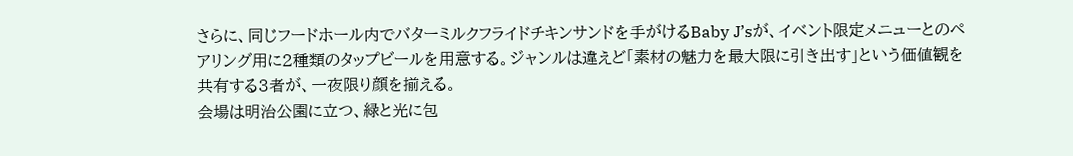さらに、同じフードホール内でバターミルクフライドチキンサンドを手がけるBaby J’sが、イベント限定メニューとのペアリング用に2種類のタップビールを用意する。ジャンルは違えど「素材の魅力を最大限に引き出す」という価値観を共有する3者が、一夜限り顔を揃える。
会場は明治公園に立つ、緑と光に包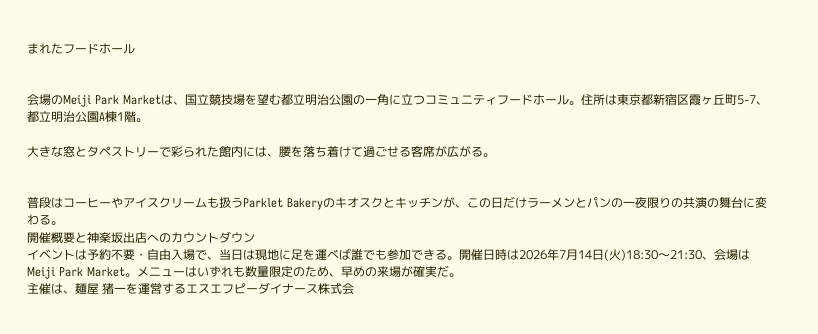まれたフードホール


会場のMeiji Park Marketは、国立競技場を望む都立明治公園の一角に立つコミュニティフードホール。住所は東京都新宿区霞ヶ丘町5-7、都立明治公園A棟1階。

大きな窓とタペストリーで彩られた館内には、腰を落ち着けて過ごせる客席が広がる。


普段はコーヒーやアイスクリームも扱うParklet Bakeryのキオスクとキッチンが、この日だけラーメンとパンの一夜限りの共演の舞台に変わる。
開催概要と神楽坂出店へのカウントダウン
イベントは予約不要・自由入場で、当日は現地に足を運べば誰でも参加できる。開催日時は2026年7月14日(火)18:30〜21:30、会場はMeiji Park Market。メニューはいずれも数量限定のため、早めの来場が確実だ。
主催は、麺屋 猪一を運営するエスエフピーダイナース株式会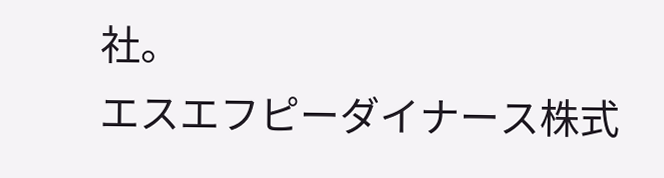社。
エスエフピーダイナース株式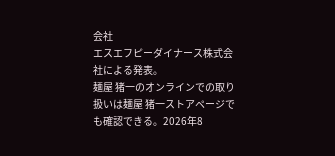会社
エスエフピーダイナース株式会社による発表。
麺屋 猪一のオンラインでの取り扱いは麺屋 猪一ストアページでも確認できる。2026年8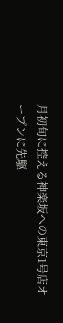月初旬に控える神楽坂への東京1号店オープンに先駆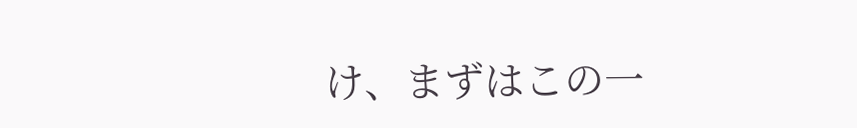け、まずはこの一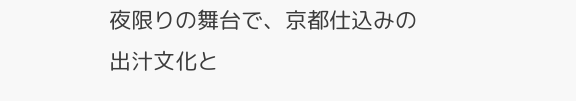夜限りの舞台で、京都仕込みの出汁文化と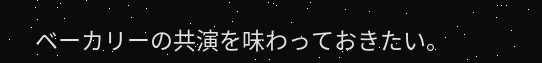ベーカリーの共演を味わっておきたい。